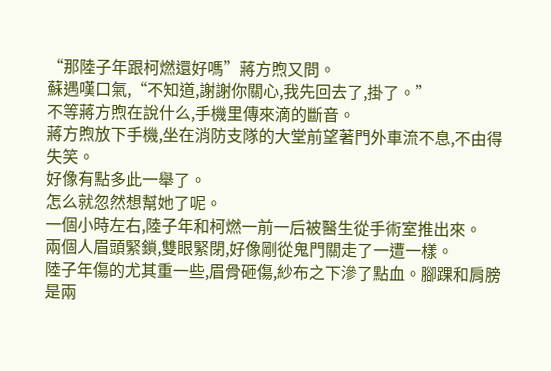“那陸子年跟柯燃還好嗎”蔣方煦又問。
蘇遇嘆口氣,“不知道,謝謝你關心,我先回去了,掛了。”
不等蔣方煦在說什么,手機里傳來滴的斷音。
蔣方煦放下手機,坐在消防支隊的大堂前望著門外車流不息,不由得失笑。
好像有點多此一舉了。
怎么就忽然想幫她了呢。
一個小時左右,陸子年和柯燃一前一后被醫生從手術室推出來。
兩個人眉頭緊鎖,雙眼緊閉,好像剛從鬼門關走了一遭一樣。
陸子年傷的尤其重一些,眉骨砸傷,紗布之下滲了點血。腳踝和肩膀是兩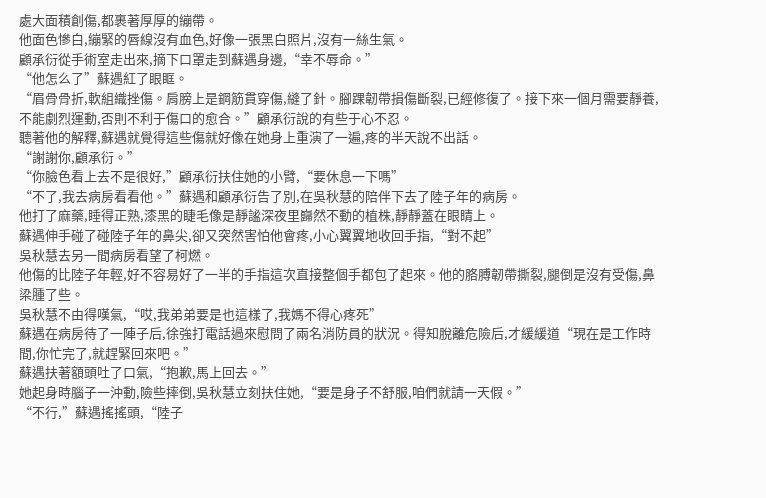處大面積創傷,都裹著厚厚的繃帶。
他面色慘白,繃緊的唇線沒有血色,好像一張黑白照片,沒有一絲生氣。
顧承衍從手術室走出來,摘下口罩走到蘇遇身邊,“幸不辱命。”
“他怎么了”蘇遇紅了眼眶。
“眉骨骨折,軟組織挫傷。肩膀上是鋼筋貫穿傷,縫了針。腳踝韌帶損傷斷裂,已經修復了。接下來一個月需要靜養,不能劇烈運動,否則不利于傷口的愈合。”顧承衍說的有些于心不忍。
聽著他的解釋,蘇遇就覺得這些傷就好像在她身上重演了一遍,疼的半天說不出話。
“謝謝你,顧承衍。”
“你臉色看上去不是很好,”顧承衍扶住她的小臂,“要休息一下嗎”
“不了,我去病房看看他。”蘇遇和顧承衍告了別,在吳秋慧的陪伴下去了陸子年的病房。
他打了麻藥,睡得正熟,漆黑的睫毛像是靜謐深夜里巋然不動的植株,靜靜蓋在眼睛上。
蘇遇伸手碰了碰陸子年的鼻尖,卻又突然害怕他會疼,小心翼翼地收回手指,“對不起”
吳秋慧去另一間病房看望了柯燃。
他傷的比陸子年輕,好不容易好了一半的手指這次直接整個手都包了起來。他的胳膊韌帶撕裂,腿倒是沒有受傷,鼻梁腫了些。
吳秋慧不由得嘆氣,“哎,我弟弟要是也這樣了,我媽不得心疼死”
蘇遇在病房待了一陣子后,徐強打電話過來慰問了兩名消防員的狀況。得知脫離危險后,才緩緩道“現在是工作時間,你忙完了,就趕緊回來吧。”
蘇遇扶著額頭吐了口氣,“抱歉,馬上回去。”
她起身時腦子一沖動,險些摔倒,吳秋慧立刻扶住她,“要是身子不舒服,咱們就請一天假。”
“不行,”蘇遇搖搖頭,“陸子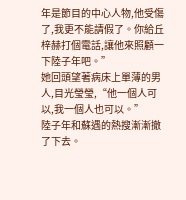年是節目的中心人物,他受傷了,我更不能請假了。你給丘梓赫打個電話,讓他來照顧一下陸子年吧。”
她回頭望著病床上單薄的男人,目光瑩瑩,“他一個人可以,我一個人也可以。”
陸子年和蘇遇的熱搜漸漸撤了下去。